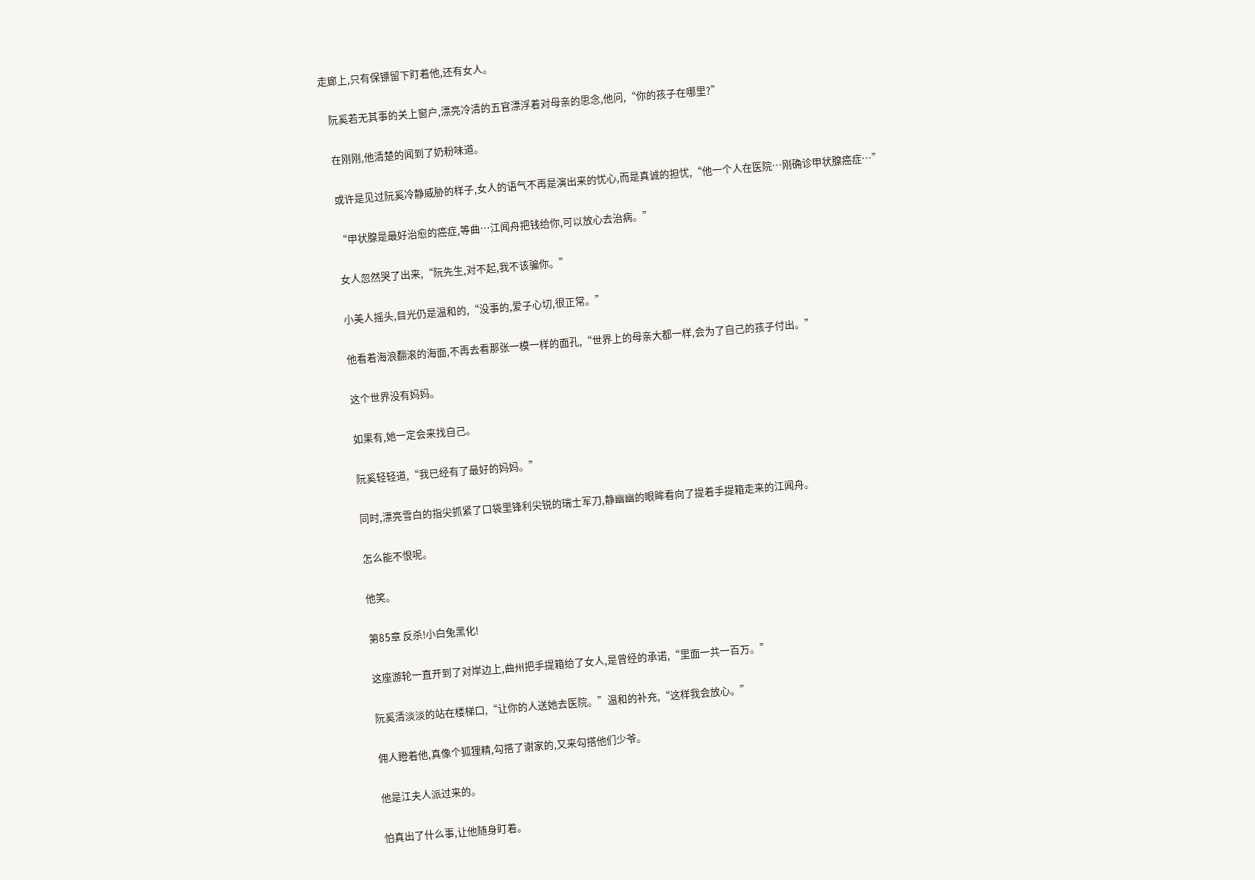走廊上,只有保镖留下盯着他,还有女人。

    阮奚若无其事的关上窗户,漂亮冷清的五官漂浮着对母亲的思念,他问,“你的孩子在哪里?”

    在刚刚,他清楚的闻到了奶粉味道。

    或许是见过阮奚冷静威胁的样子,女人的语气不再是演出来的忧心,而是真诚的担忧,“他一个人在医院…刚确诊甲状腺癌症…”

    “甲状腺是最好治愈的癌症,等曲…江闻舟把钱给你,可以放心去治病。”

    女人忽然哭了出来,“阮先生,对不起,我不该骗你。”

    小美人摇头,目光仍是温和的,“没事的,爱子心切,很正常。”

    他看着海浪翻滚的海面,不再去看那张一模一样的面孔,“世界上的母亲大都一样,会为了自己的孩子付出。”

    这个世界没有妈妈。

    如果有,她一定会来找自己。

    阮奚轻轻道,“我已经有了最好的妈妈。”

    同时,漂亮雪白的指尖抓紧了口袋里锋利尖锐的瑞士军刀,静幽幽的眼眸看向了提着手提箱走来的江闻舟。

    怎么能不恨呢。

    他笑。

    第85章 反杀!小白兔黑化!

    这座游轮一直开到了对岸边上,曲州把手提箱给了女人,是曾经的承诺,“里面一共一百万。”

    阮奚清淡淡的站在楼梯口,“让你的人送她去医院。”温和的补充,“这样我会放心。”

    佣人瞪着他,真像个狐狸精,勾搭了谢家的,又来勾搭他们少爷。

    他是江夫人派过来的。

    怕真出了什么事,让他随身盯着。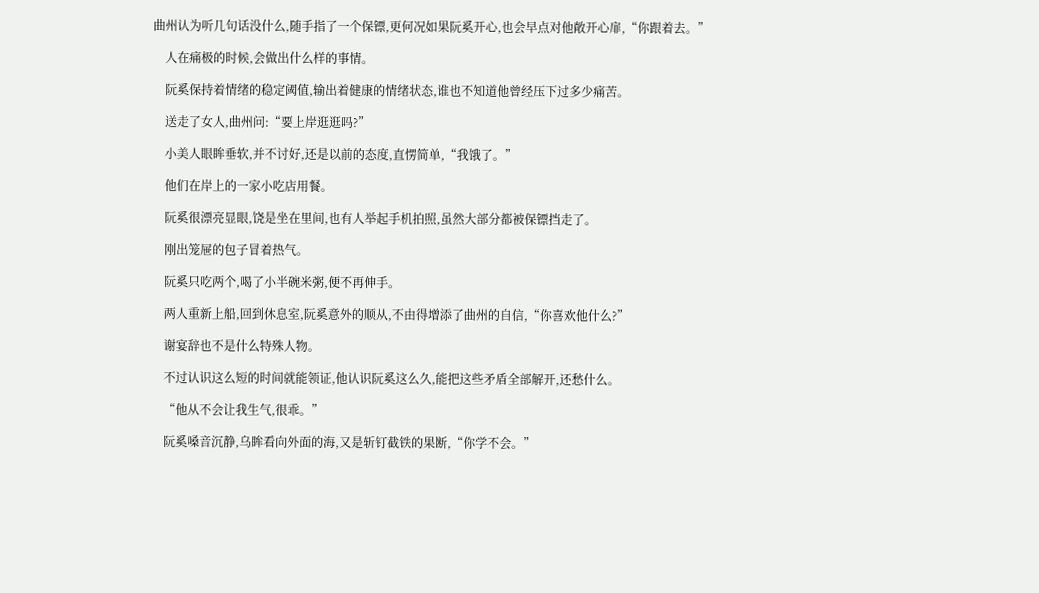曲州认为听几句话没什么,随手指了一个保镖,更何况如果阮奚开心,也会早点对他敞开心扉,“你跟着去。”

    人在痛极的时候,会做出什么样的事情。

    阮奚保持着情绪的稳定阈值,输出着健康的情绪状态,谁也不知道他曾经压下过多少痛苦。

    送走了女人,曲州问:“要上岸逛逛吗?”

    小美人眼眸垂软,并不讨好,还是以前的态度,直愣简单,“我饿了。”

    他们在岸上的一家小吃店用餐。

    阮奚很漂亮显眼,饶是坐在里间,也有人举起手机拍照,虽然大部分都被保镖挡走了。

    刚出笼屉的包子冒着热气。

    阮奚只吃两个,喝了小半碗米粥,便不再伸手。

    两人重新上船,回到休息室,阮奚意外的顺从,不由得增添了曲州的自信,“你喜欢他什么?”

    谢宴辞也不是什么特殊人物。

    不过认识这么短的时间就能领证,他认识阮奚这么久,能把这些矛盾全部解开,还愁什么。

    “他从不会让我生气,很乖。”

    阮奚嗓音沉静,乌眸看向外面的海,又是斩钉截铁的果断,“你学不会。”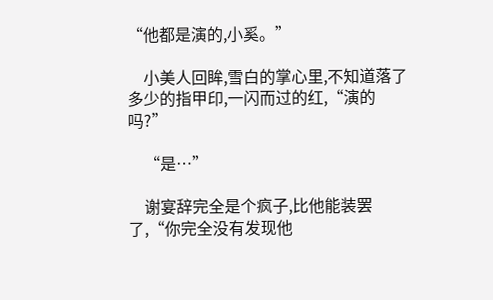“他都是演的,小奚。”

    小美人回眸,雪白的掌心里,不知道落了多少的指甲印,一闪而过的红,“演的吗?”

    “是…”

    谢宴辞完全是个疯子,比他能装罢了,“你完全没有发现他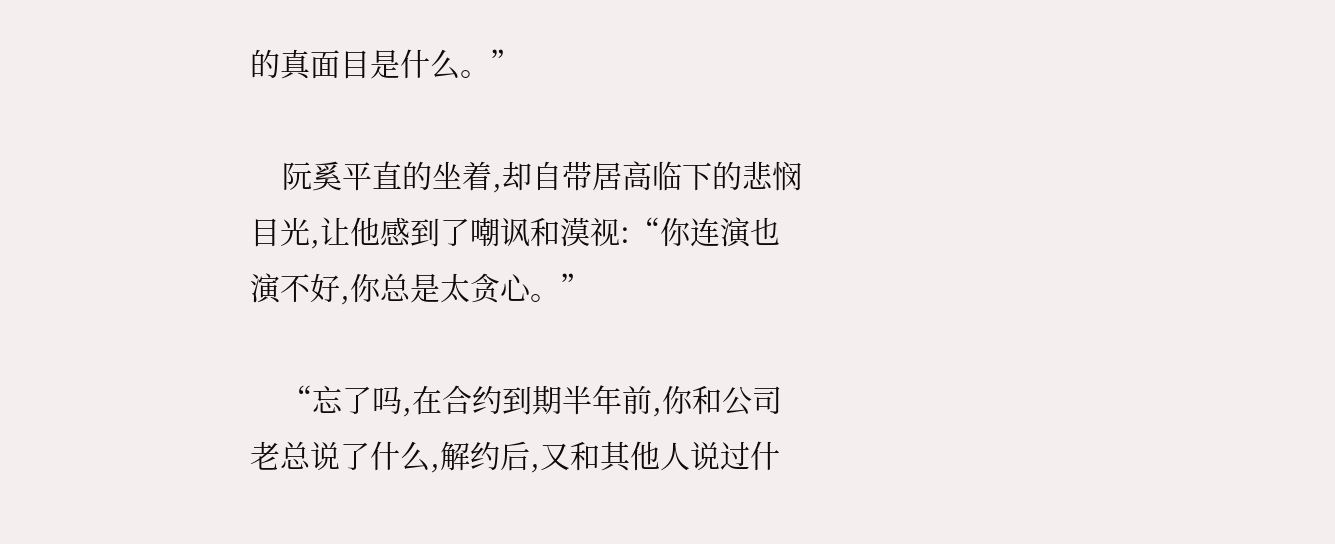的真面目是什么。”

    阮奚平直的坐着,却自带居高临下的悲悯目光,让他感到了嘲讽和漠视:“你连演也演不好,你总是太贪心。”

    “忘了吗,在合约到期半年前,你和公司老总说了什么,解约后,又和其他人说过什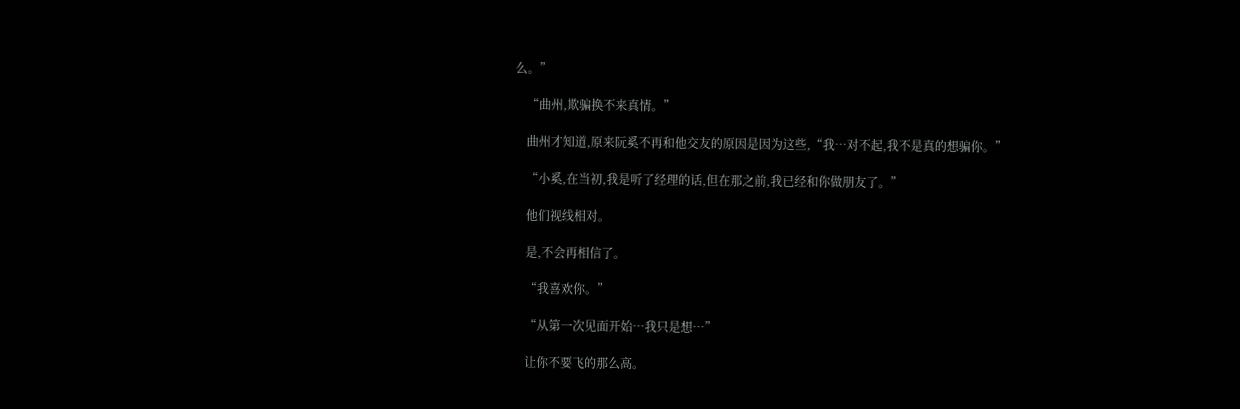么。”

    “曲州,欺骗换不来真情。”

    曲州才知道,原来阮奚不再和他交友的原因是因为这些,“我…对不起,我不是真的想骗你。”

    “小奚,在当初,我是听了经理的话,但在那之前,我已经和你做朋友了。”

    他们视线相对。

    是,不会再相信了。

    “我喜欢你。”

    “从第一次见面开始…我只是想…”

    让你不要飞的那么高。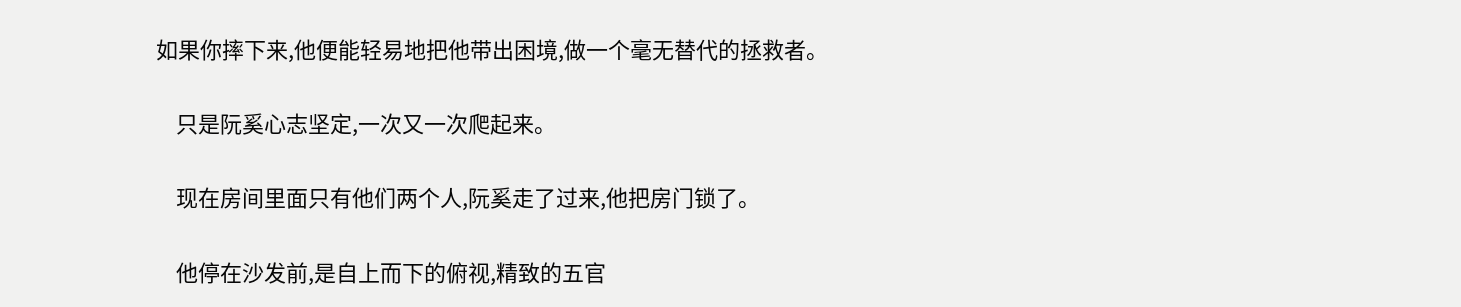如果你摔下来,他便能轻易地把他带出困境,做一个毫无替代的拯救者。

    只是阮奚心志坚定,一次又一次爬起来。

    现在房间里面只有他们两个人,阮奚走了过来,他把房门锁了。

    他停在沙发前,是自上而下的俯视,精致的五官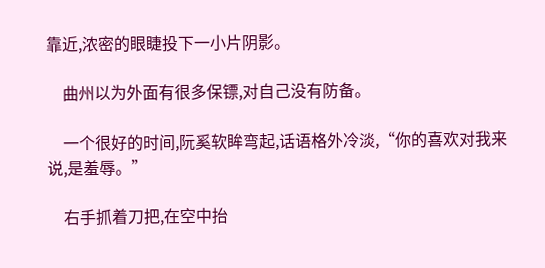靠近,浓密的眼睫投下一小片阴影。

    曲州以为外面有很多保镖,对自己没有防备。

    一个很好的时间,阮奚软眸弯起,话语格外冷淡,“你的喜欢对我来说,是羞辱。”

    右手抓着刀把,在空中抬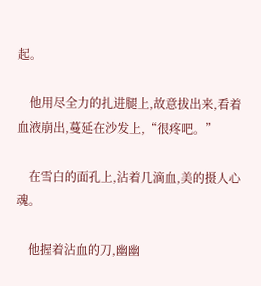起。

    他用尽全力的扎进腿上,故意拔出来,看着血液崩出,蔓延在沙发上,“很疼吧。”

    在雪白的面孔上,沾着几滴血,美的摄人心魂。

    他握着沾血的刀,幽幽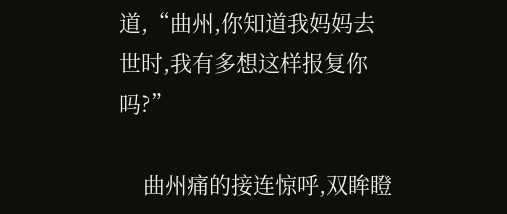道,“曲州,你知道我妈妈去世时,我有多想这样报复你吗?”

    曲州痛的接连惊呼,双眸瞪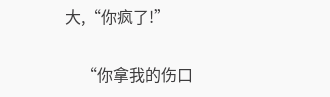大,“你疯了!”

    “你拿我的伤口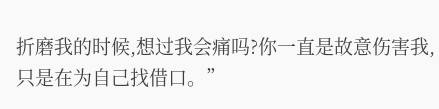折磨我的时候,想过我会痛吗?你一直是故意伤害我,只是在为自己找借口。”